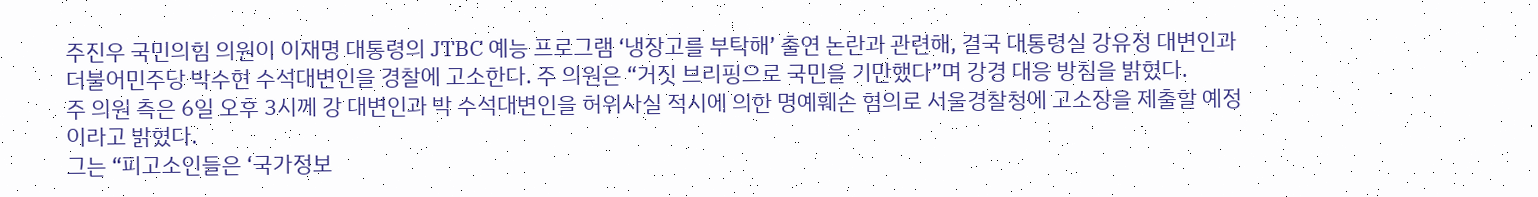주진우 국민의힘 의원이 이재명 대통령의 JTBC 예능 프로그램 ‘냉장고를 부탁해’ 출연 논란과 관련해, 결국 대통령실 강유정 대변인과 더불어민주당 박수현 수석대변인을 경찰에 고소한다. 주 의원은 “거짓 브리핑으로 국민을 기만했다”며 강경 대응 방침을 밝혔다.
주 의원 측은 6일 오후 3시께 강 대변인과 박 수석대변인을 허위사실 적시에 의한 명예훼손 혐의로 서울경찰청에 고소장을 제출할 예정이라고 밝혔다.
그는 “피고소인들은 ‘국가정보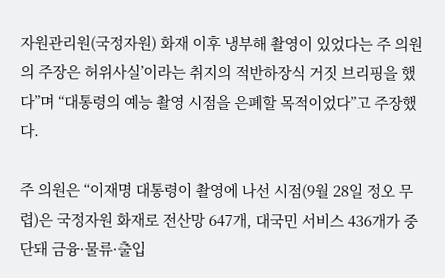자원관리원(국정자원) 화재 이후 냉부해 촬영이 있었다는 주 의원의 주장은 허위사실’이라는 취지의 적반하장식 거짓 브리핑을 했다”며 “대통령의 예능 촬영 시점을 은폐할 목적이었다”고 주장했다.

주 의원은 “이재명 대통령이 촬영에 나선 시점(9월 28일 정오 무렵)은 국정자원 화재로 전산망 647개, 대국민 서비스 436개가 중단돼 금융·물류·출입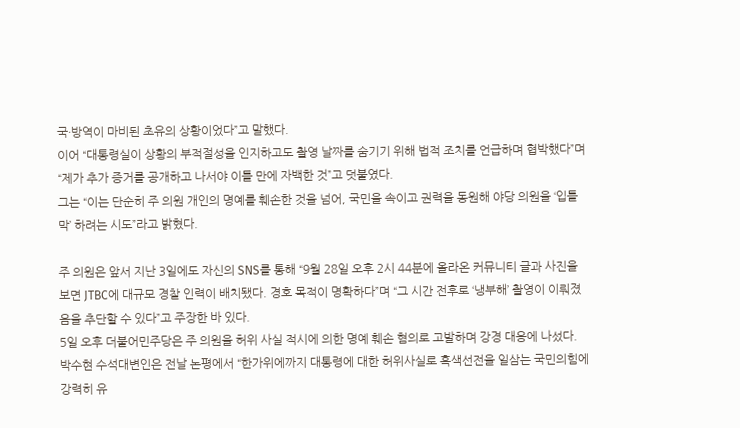국·방역이 마비된 초유의 상황이었다”고 말했다.
이어 “대통령실이 상황의 부적절성을 인지하고도 촬영 날짜를 숨기기 위해 법적 조치를 언급하며 협박했다”며 “제가 추가 증거를 공개하고 나서야 이틀 만에 자백한 것”고 덧붙였다.
그는 “이는 단순히 주 의원 개인의 명예를 훼손한 것을 넘어, 국민을 속이고 권력을 동원해 야당 의원을 ‘입틀막’ 하려는 시도”라고 밝혔다.

주 의원은 앞서 지난 3일에도 자신의 SNS를 통해 “9월 28일 오후 2시 44분에 올라온 커뮤니티 글과 사진을 보면 JTBC에 대규모 경찰 인력이 배치됐다. 경호 목적이 명확하다”며 “그 시간 전후로 ‘냉부해’ 촬영이 이뤄졌음을 추단할 수 있다”고 주장한 바 있다.
5일 오후 더불어민주당은 주 의원을 허위 사실 적시에 의한 명예 훼손 혐의로 고발하며 강경 대응에 나섰다. 박수현 수석대변인은 전날 논평에서 “한가위에까지 대통령에 대한 허위사실로 흑색선전을 일삼는 국민의힘에 강력히 유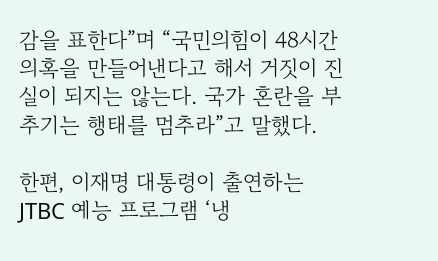감을 표한다”며 “국민의힘이 48시간 의혹을 만들어낸다고 해서 거짓이 진실이 되지는 않는다. 국가 혼란을 부추기는 행태를 멈추라”고 말했다.

한편, 이재명 대통령이 출연하는 JTBC 예능 프로그램 ‘냉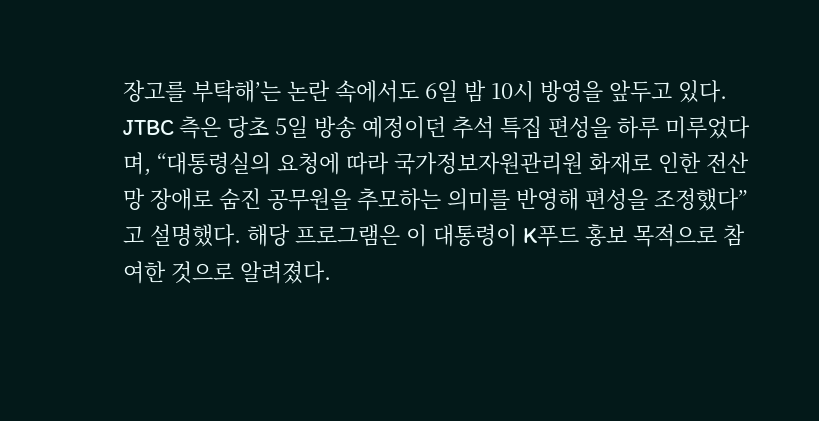장고를 부탁해’는 논란 속에서도 6일 밤 10시 방영을 앞두고 있다.
JTBC 측은 당초 5일 방송 예정이던 추석 특집 편성을 하루 미루었다며, “대통령실의 요청에 따라 국가정보자원관리원 화재로 인한 전산망 장애로 숨진 공무원을 추모하는 의미를 반영해 편성을 조정했다”고 설명했다. 해당 프로그램은 이 대통령이 K푸드 홍보 목적으로 참여한 것으로 알려졌다.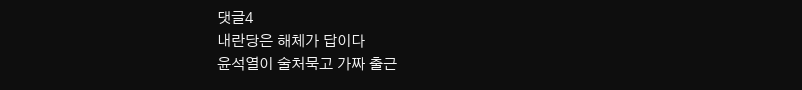댓글4
내란당은 해체가 답이다
윤석열이 술처묵고 가짜 출근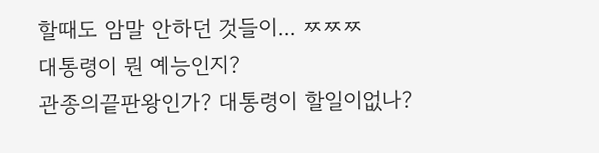할때도 암말 안하던 것들이... ㅉㅉㅉ
대통령이 뭔 예능인지?
관종의끝판왕인가? 대통령이 할일이없나?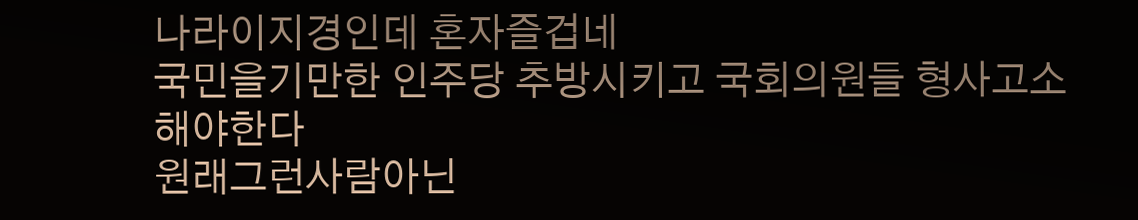나라이지경인데 혼자즐겁네
국민을기만한 인주당 추방시키고 국회의원들 형사고소해야한다
원래그런사람아닌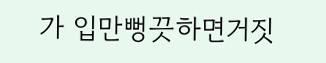가 입만뻥끗하면거짓